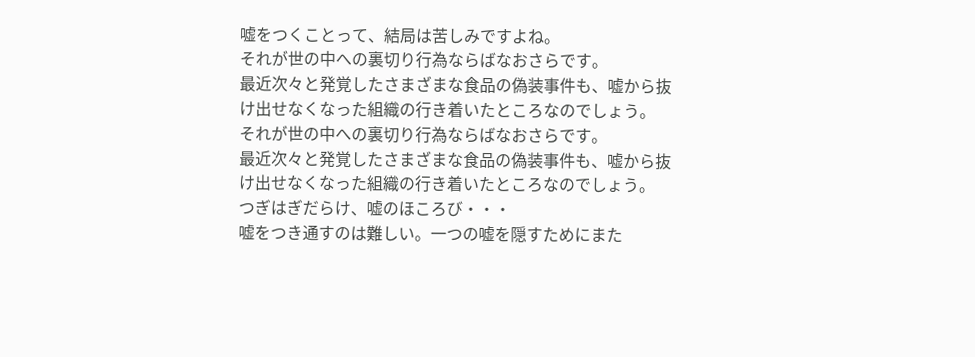嘘をつくことって、結局は苦しみですよね。
それが世の中への裏切り行為ならばなおさらです。
最近次々と発覚したさまざまな食品の偽装事件も、嘘から抜け出せなくなった組織の行き着いたところなのでしょう。
それが世の中への裏切り行為ならばなおさらです。
最近次々と発覚したさまざまな食品の偽装事件も、嘘から抜け出せなくなった組織の行き着いたところなのでしょう。
つぎはぎだらけ、嘘のほころび・・・
嘘をつき通すのは難しい。一つの嘘を隠すためにまた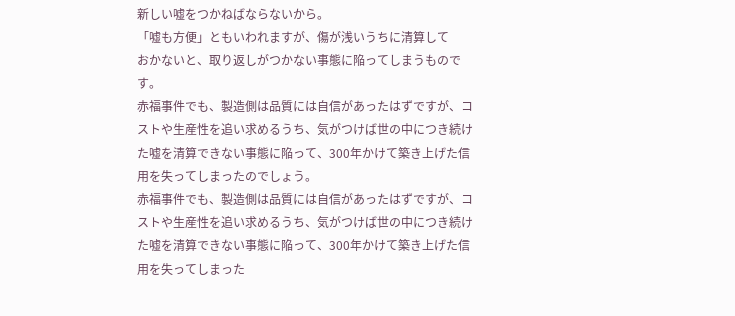新しい嘘をつかねばならないから。
「嘘も方便」ともいわれますが、傷が浅いうちに清算して
おかないと、取り返しがつかない事態に陥ってしまうものです。
赤福事件でも、製造側は品質には自信があったはずですが、コストや生産性を追い求めるうち、気がつけば世の中につき続けた嘘を清算できない事態に陥って、300年かけて築き上げた信用を失ってしまったのでしょう。
赤福事件でも、製造側は品質には自信があったはずですが、コストや生産性を追い求めるうち、気がつけば世の中につき続けた嘘を清算できない事態に陥って、300年かけて築き上げた信用を失ってしまった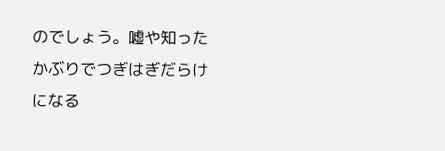のでしょう。嘘や知ったかぶりでつぎはぎだらけになる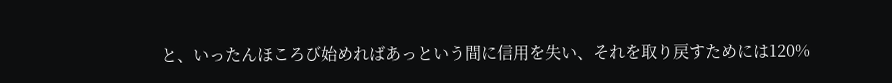と、いったんほころび始めればあっという間に信用を失い、それを取り戻すためには120%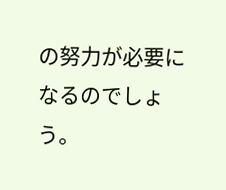の努力が必要になるのでしょう。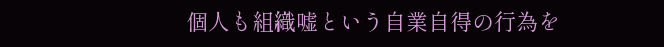個人も組織嘘という自業自得の行為を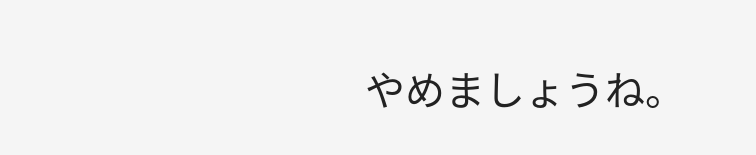やめましょうね。